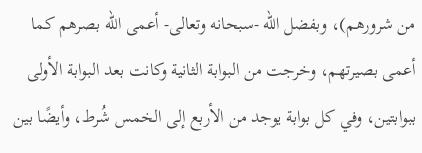من شرورهم)، وبفضل الله -سبحانه وتعالى- أعمى الله بصرهم كما أعمى بصيرتهم، وخرجت من البوابة الثانية وكانت بعد البوابة الأولى ببوابتين، وفي كل بوابة يوجد من الأربع إلى الخمس شُرط، وأيضًا بين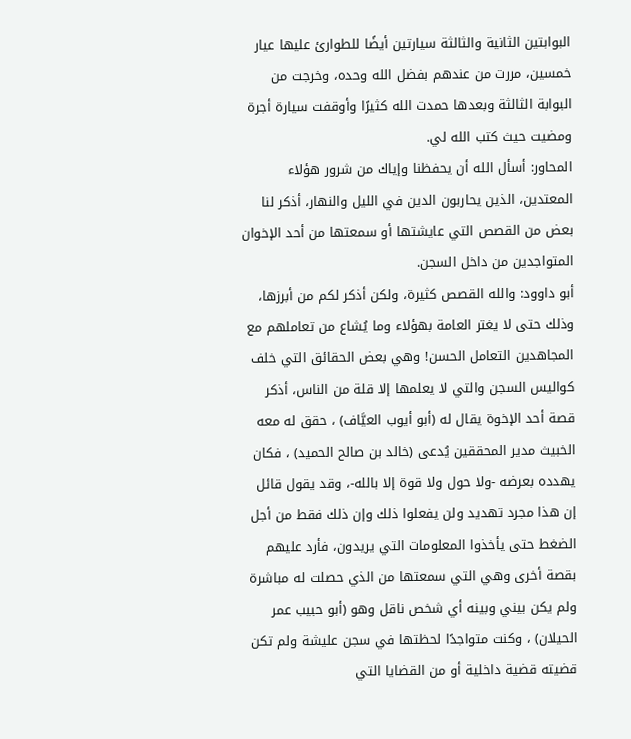البوابتين الثانية والثالثة سيارتين أيضًا للطوارئ عليها عيار خمسين، مررت من عندهم بفضل الله وحده، وخرجت من البوابة الثالثة وبعدها حمدت الله كثيرًا وأوقفت سيارة أجرة ومضيت حيث كتب الله لي.
المحاور: أسأل الله أن يحفظنا وإياك من شرور هؤلاء المعتدين، الذين يحاربون الدين في الليل والنهار، أذكر لنا بعض من القصص التي عايشتها أو سمعتها من أحد الإخوان المتواجدين من داخل السجن.
أبو داوود: والله القصص كثيرة، ولكن أذكر لكم من أبرزها، وذلك حتى لا يغتر العامة بهؤلاء وما يُشاع من تعاملهم مع المجاهدين التعامل الحسن! وهي بعض الحقائق التي خلف كواليس السجن والتي لا يعلمها إلا قلة من الناس، أذكر قصة أحد الإخوة يقال له (أبو أيوب العيَّاف) ، حقق له معه الخبيث مدير المحققين يُدعى (خالد بن صالح الحميد) ، فكان يهدده بعرضه -ولا حول ولا قوة إلا بالله-، وقد يقول قائل إن هذا مجرد تهديد ولن يفعلوا ذلك وإن ذلك فقط من أجل الضغط حتى يأخذوا المعلومات التي يريدون، فأرد عليهم بقصة أخرى وهي التي سمعتها من الذي حصلت له مباشرة ولم يكن بيني وبينه أي شخص ناقل وهو (أبو حبيب عمر الحيلان) ، وكنت متواجدًا لحظتها في سجن عليشة ولم تكن قضيته قضية داخلية أو من القضايا التي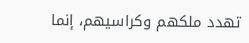تهدد ملكهم وكراسيهم، إنما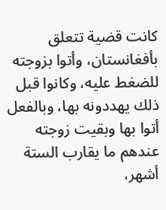كانت قضية تتعلق بأفغانستان، وأتوا بزوجته للضغط عليه، وكانوا قبل ذلك يهددونه بها، وبالفعل أتوا بها وبقيت زوجته عندهم ما يقارب الستة أشهر،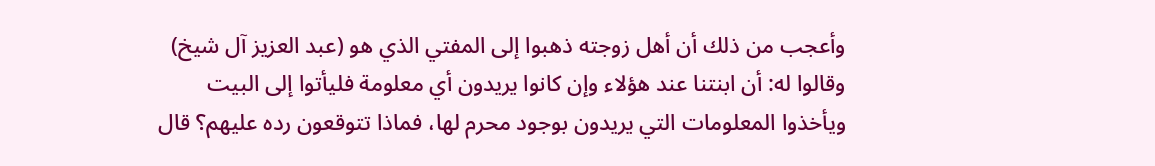وأعجب من ذلك أن أهل زوجته ذهبوا إلى المفتي الذي هو (عبد العزيز آل شيخ) وقالوا له: أن ابنتنا عند هؤلاء وإن كانوا يريدون أي معلومة فليأتوا إلى البيت ويأخذوا المعلومات التي يريدون بوجود محرم لها، فماذا تتوقعون رده عليهم؟ قال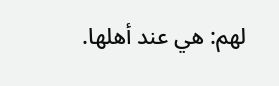لهم: هي عند أهلها.